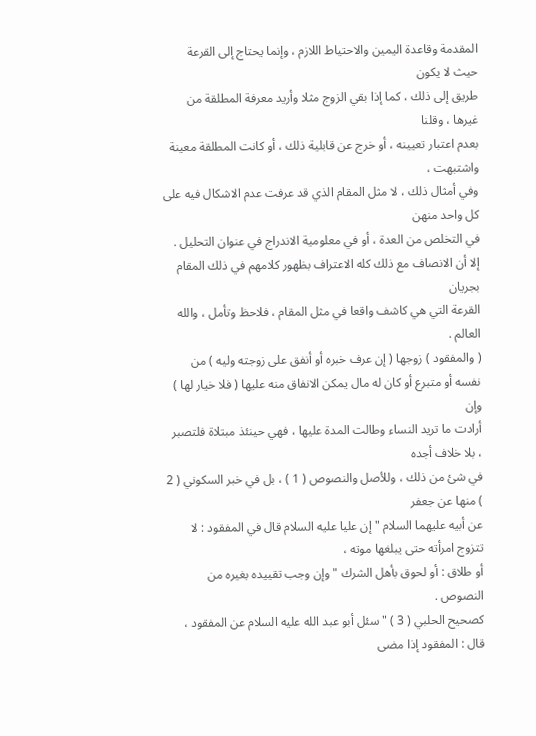المقدمة وقاعدة اليمين والاحتياط اللازم ، وإنما يحتاج إلى القرعة حيث لا يكون
طريق إلى ذلك ، كما إذا بقي الزوج مثلا وأريد معرفة المطلقة من غيرها ، وقلنا
بعدم اعتبار تعيينه ، أو خرج عن قابلية ذلك ، أو كانت المطلقة معينة واشتبهت ،
وفي أمثال ذلك ، لا مثل المقام الذي قد عرفت عدم الاشكال فيه على كل واحد منهن
في التخلص من العدة ، أو في معلومية الاندراج في عنوان التحليل .
إلا أن الانصاف مع ذلك كله الاعتراف بظهور كلامهم في ذلك المقام بجريان
القرعة التي هي كاشف واقعا في مثل المقام ، فلاحظ وتأمل ، والله العالم .
( والمفقود ) زوجها ( إن عرف خبره أو أنفق على زوجته وليه ) من
نفسه أو متبرع أو كان له مال يمكن الانفاق منه عليها ( فلا خيار لها ) وإن
أرادت ما تريد النساء وطالت المدة عليها ، فهي حينئذ مبتلاة فلتصبر ، بلا خلاف أجده
في شئ من ذلك ، وللأصل والنصوص ( 1 ) ، بل في خبر السكوني ( 2 ) منها عن جعفر
عن أبيه عليهما السلام " إن عليا عليه السلام قال في المفقود : لا تتزوج امرأته حتى يبلغها موته ،
أو طلاق : أو لحوق بأهل الشرك " وإن وجب تقييده بغيره من النصوص .
كصحيح الحلبي ( 3 ) " سئل أبو عبد الله عليه السلام عن المفقود ، قال : المفقود إذا مضى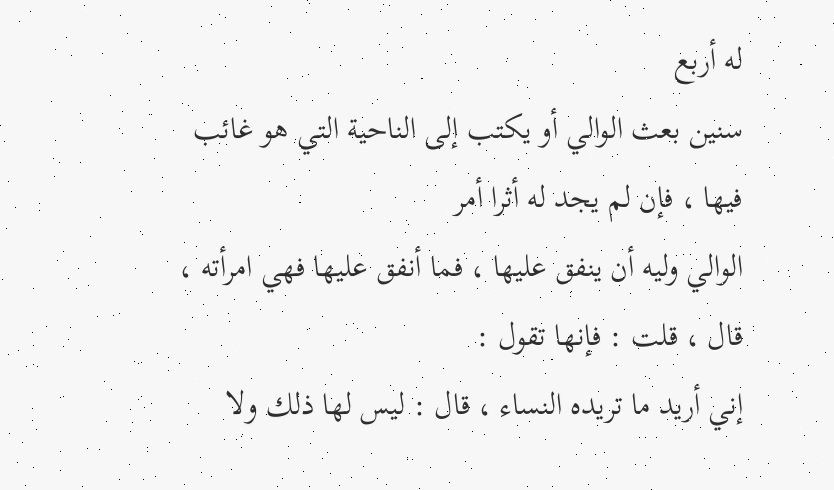له أربع
سنين بعث الوالي أو يكتب إلى الناحية التي هو غائب فيها ، فإن لم يجد له أثرا أمر
الوالي وليه أن ينفق عليها ، فما أنفق عليها فهي امرأته ، قال ، قلت : فإنها تقول :
إني أريد ما تريده النساء ، قال : ليس لها ذلك ولا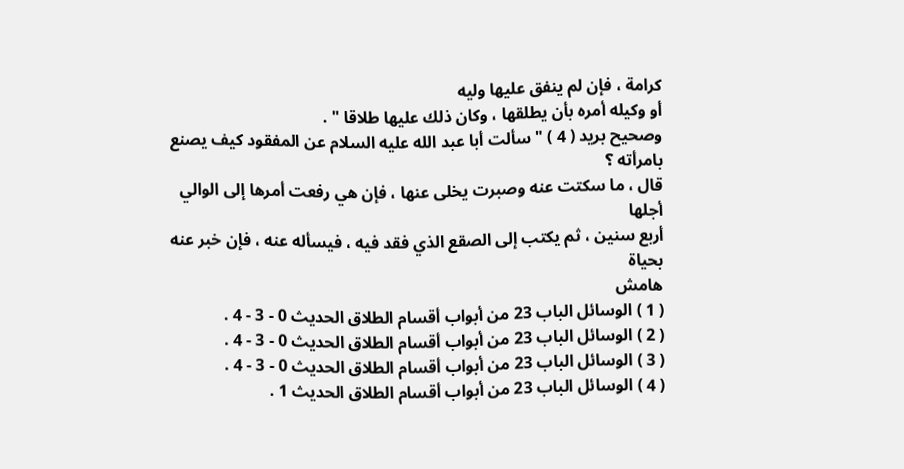كرامة ، فإن لم ينفق عليها وليه
أو وكيله أمره بأن يطلقها ، وكان ذلك عليها طلاقا " .
وصحيح بريد ( 4 ) " سألت أبا عبد الله عليه السلام عن المفقود كيف يصنع بامرأته ؟
قال ، ما سكتت عنه وصبرت يخلى عنها ، فإن هي رفعت أمرها إلى الوالي أجلها
أربع سنين ، ثم يكتب إلى الصقع الذي فقد فيه ، فيسأله عنه ، فإن خبر عنه بحياة
هامش
( 1 ) الوسائل الباب 23 من أبواب أقسام الطلاق الحديث 0 - 3 - 4 .
( 2 ) الوسائل الباب 23 من أبواب أقسام الطلاق الحديث 0 - 3 - 4 .
( 3 ) الوسائل الباب 23 من أبواب أقسام الطلاق الحديث 0 - 3 - 4 .
( 4 ) الوسائل الباب 23 من أبواب أقسام الطلاق الحديث 1 .